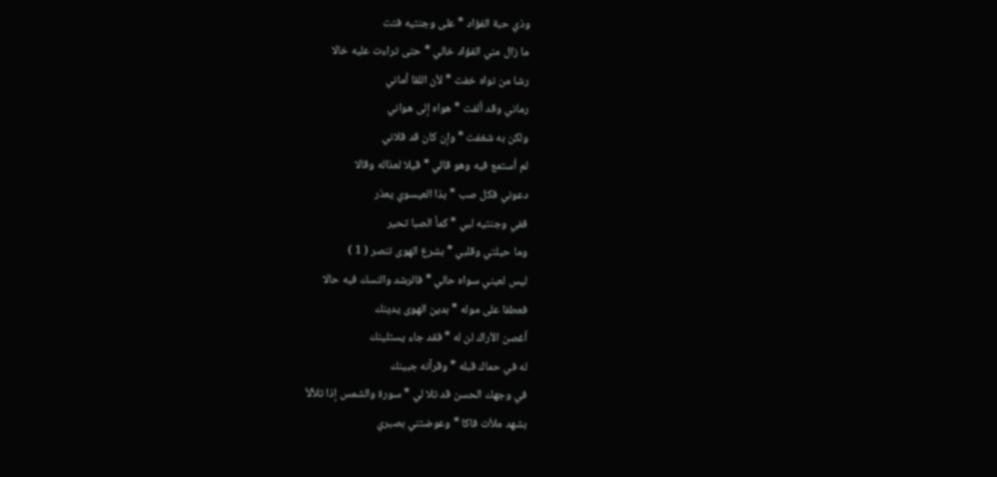وذي حبة الفؤاد * على وجنتيه فتت
ما زال مني الفؤاد خالي * حتى تراءت عليه خالا
رشا من نواه خفت * لأن اللقا أماني
رماني وقد ألفت * هواه إلى هواني
ولكن به شغفت * وإن كان قد قلاني
لم أستمع فيه وهو قالي * قيلا لعذاله وقالا
دعوني فكل صب * بذا العيسوي يعذر
ففي وجنتيه لبي * كمأ الصبا تحير
وما حيلتي وقلبي * بشرع الهوى تنصر ( 1 )
ليس لعيني سواه حالي * فالرشد والنسك فيه حالا
فعطفا على موله * بدين الهوى يدينك
أغصن الأراك لن له * فقد جاء يستلينك
له في حماك قبله * وقرآنه جبينك
في وجهك الحسن قد تلا لي * سورة والشمس إذا تلألأ
بشهد ملأت فاكا * وعوضتني بصبري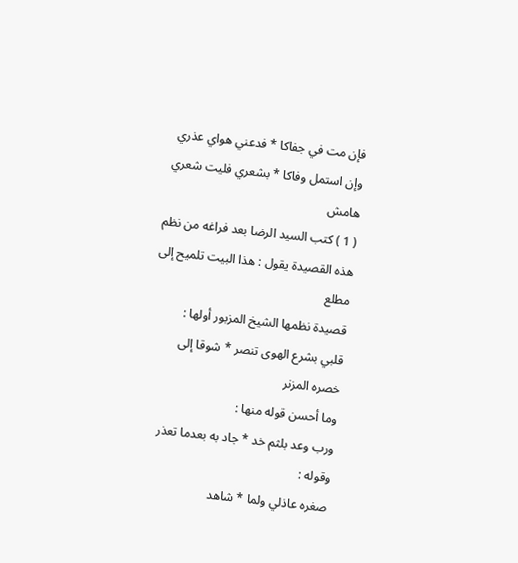فإن مت في جفاكا * فدعني هواي عذري
وإن استمل وفاكا * بشعري فليت شعري
هامش
( 1 ) كتب السيد الرضا بعد فراغه من نظم هذه القصيدة يقول : هذا البيت تلميح إلى مطلع
قصيدة نظمها الشيخ المزبور أولها :
قلبي بشرع الهوى تنصر * شوقا إلى خصره المزنر
وما أحسن قوله منها :
ورب وعد بلثم خد * جاد به بعدما تعذر
وقوله :
صغره عاذلي ولما * شاهد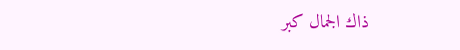ذاك الجمال كبر